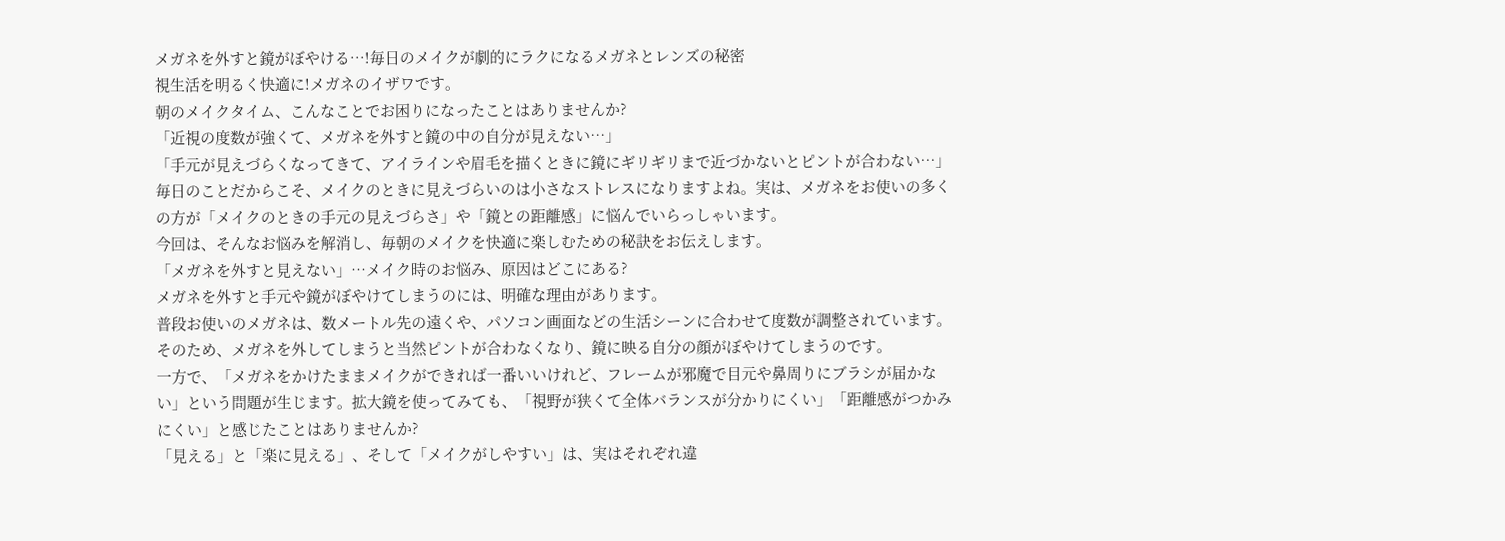メガネを外すと鏡がぼやける…!毎日のメイクが劇的にラクになるメガネとレンズの秘密
視生活を明るく快適に!メガネのイザワです。
朝のメイクタイム、こんなことでお困りになったことはありませんか?
「近視の度数が強くて、メガネを外すと鏡の中の自分が見えない…」
「手元が見えづらくなってきて、アイラインや眉毛を描くときに鏡にギリギリまで近づかないとピントが合わない…」
毎日のことだからこそ、メイクのときに見えづらいのは小さなストレスになりますよね。実は、メガネをお使いの多くの方が「メイクのときの手元の見えづらさ」や「鏡との距離感」に悩んでいらっしゃいます。
今回は、そんなお悩みを解消し、毎朝のメイクを快適に楽しむための秘訣をお伝えします。
「メガネを外すと見えない」…メイク時のお悩み、原因はどこにある?
メガネを外すと手元や鏡がぼやけてしまうのには、明確な理由があります。
普段お使いのメガネは、数メートル先の遠くや、パソコン画面などの生活シーンに合わせて度数が調整されています。そのため、メガネを外してしまうと当然ピントが合わなくなり、鏡に映る自分の顔がぼやけてしまうのです。
一方で、「メガネをかけたままメイクができれば一番いいけれど、フレームが邪魔で目元や鼻周りにブラシが届かない」という問題が生じます。拡大鏡を使ってみても、「視野が狭くて全体バランスが分かりにくい」「距離感がつかみにくい」と感じたことはありませんか?
「見える」と「楽に見える」、そして「メイクがしやすい」は、実はそれぞれ違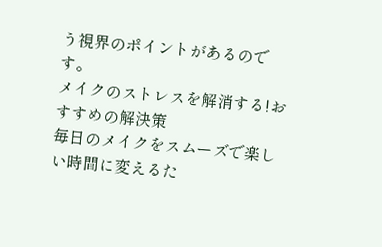う視界のポイントがあるのです。
メイクのストレスを解消する!おすすめの解決策
毎日のメイクをスムーズで楽しい時間に変えるた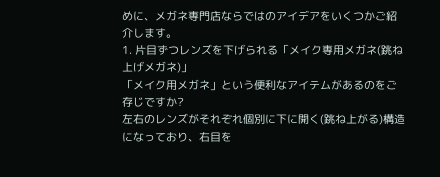めに、メガネ専門店ならではのアイデアをいくつかご紹介します。
1. 片目ずつレンズを下げられる「メイク専用メガネ(跳ね上げメガネ)」
「メイク用メガネ」という便利なアイテムがあるのをご存じですか?
左右のレンズがそれぞれ個別に下に開く(跳ね上がる)構造になっており、右目を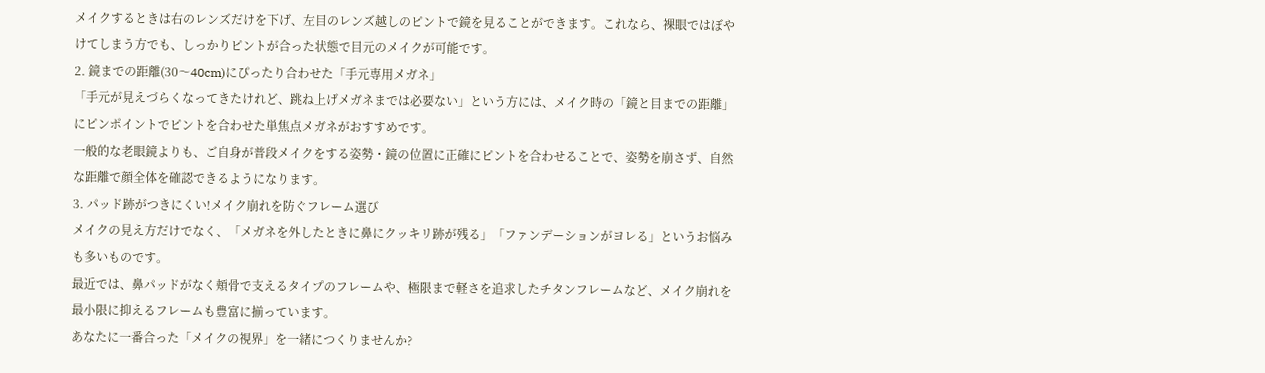メイクするときは右のレンズだけを下げ、左目のレンズ越しのピントで鏡を見ることができます。これなら、裸眼ではぼやけてしまう方でも、しっかりピントが合った状態で目元のメイクが可能です。
2. 鏡までの距離(30〜40cm)にぴったり合わせた「手元専用メガネ」
「手元が見えづらくなってきたけれど、跳ね上げメガネまでは必要ない」という方には、メイク時の「鏡と目までの距離」にピンポイントでピントを合わせた単焦点メガネがおすすめです。
一般的な老眼鏡よりも、ご自身が普段メイクをする姿勢・鏡の位置に正確にピントを合わせることで、姿勢を崩さず、自然な距離で顔全体を確認できるようになります。
3. パッド跡がつきにくい!メイク崩れを防ぐフレーム選び
メイクの見え方だけでなく、「メガネを外したときに鼻にクッキリ跡が残る」「ファンデーションがヨレる」というお悩みも多いものです。
最近では、鼻パッドがなく頬骨で支えるタイプのフレームや、極限まで軽さを追求したチタンフレームなど、メイク崩れを最小限に抑えるフレームも豊富に揃っています。
あなたに一番合った「メイクの視界」を一緒につくりませんか?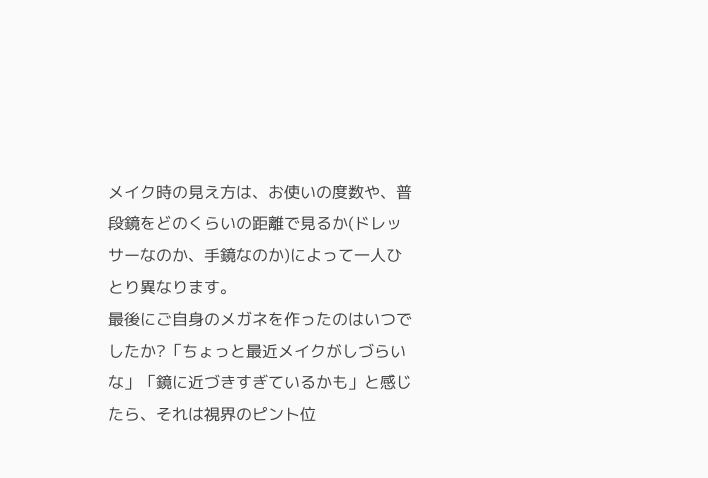メイク時の見え方は、お使いの度数や、普段鏡をどのくらいの距離で見るか(ドレッサーなのか、手鏡なのか)によって一人ひとり異なります。
最後にご自身のメガネを作ったのはいつでしたか?「ちょっと最近メイクがしづらいな」「鏡に近づきすぎているかも」と感じたら、それは視界のピント位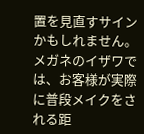置を見直すサインかもしれません。
メガネのイザワでは、お客様が実際に普段メイクをされる距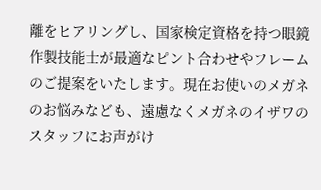離をヒアリングし、国家検定資格を持つ眼鏡作製技能士が最適なピント合わせやフレームのご提案をいたします。現在お使いのメガネのお悩みなども、遠慮なくメガネのイザワのスタッフにお声がけ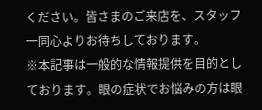ください。皆さまのご来店を、スタッフ一同心よりお待ちしております。
※本記事は一般的な情報提供を目的としております。眼の症状でお悩みの方は眼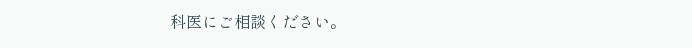科医にご相談ください。